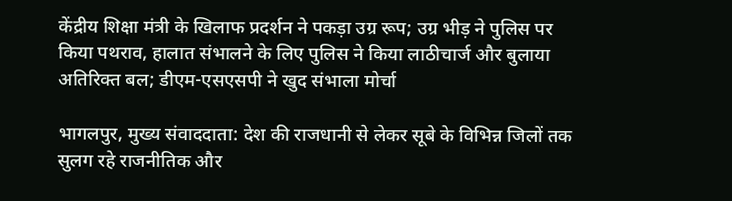केंद्रीय शिक्षा मंत्री के खिलाफ प्रदर्शन ने पकड़ा उग्र रूप; उग्र भीड़ ने पुलिस पर किया पथराव, हालात संभालने के लिए पुलिस ने किया लाठीचार्ज और बुलाया अतिरिक्त बल; डीएम-एसएसपी ने खुद संभाला मोर्चा

भागलपुर, मुख्य संवाददाता: देश की राजधानी से लेकर सूबे के विभिन्न जिलों तक सुलग रहे राजनीतिक और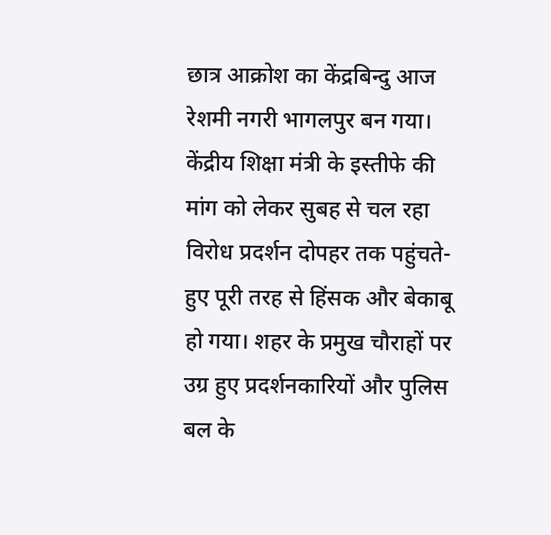छात्र आक्रोश का केंद्रबिन्दु आज रेशमी नगरी भागलपुर बन गया। केंद्रीय शिक्षा मंत्री के इस्तीफे की मांग को लेकर सुबह से चल रहा विरोध प्रदर्शन दोपहर तक पहुंचते-हुए पूरी तरह से हिंसक और बेकाबू हो गया। शहर के प्रमुख चौराहों पर उग्र हुए प्रदर्शनकारियों और पुलिस बल के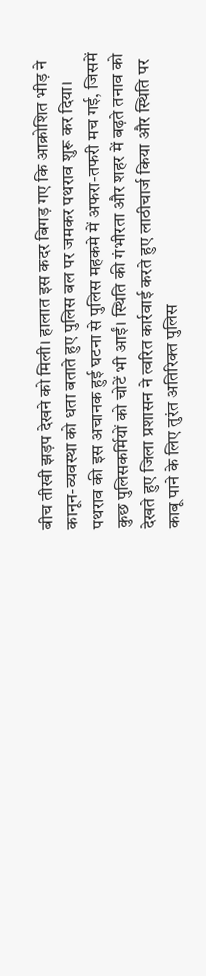बीच तीखी झड़प देखने को मिली। हालात इस कदर बिगड़ गए कि आक्रोशित भीड़ ने कानून-व्यवस्था को धता बताते हुए पुलिस बल पर जमकर पथराव शुरू कर दिया। पथराव की इस अचानक हुई घटना से पुलिस महकमे में अफरा-तफरी मच गई, जिसमें कुछ पुलिसकर्मियों को चोटें भी आईं। स्थिति की गंभीरता और शहर में बढ़ते तनाव को देखते हुए जिला प्रशासन ने त्वरित कार्रवाई करते हुए लाठीचार्ज किया और स्थिति पर काबू पाने के लिए तुरंत अतिरिक्त पुलिस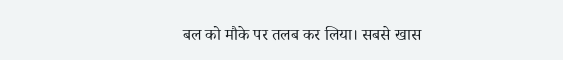बल को मौके पर तलब कर लिया। सबसे खास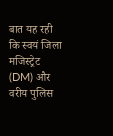बात यह रही कि स्वयं जिला मजिस्ट्रेट (DM) और वरीय पुलिस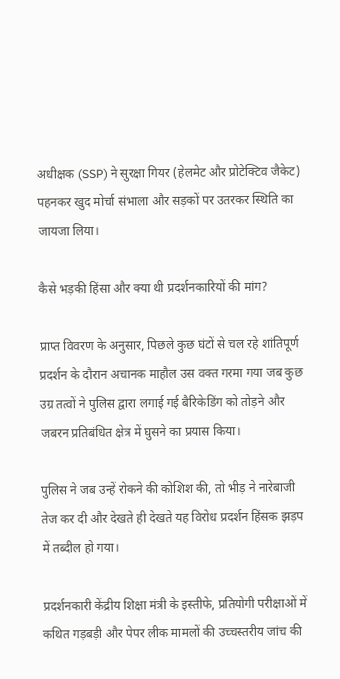अधीक्षक (SSP) ने सुरक्षा गियर (हेलमेट और प्रोटेक्टिव जैकेट) पहनकर खुद मोर्चा संभाला और सड़कों पर उतरकर स्थिति का जायजा लिया।

कैसे भड़की हिंसा और क्या थी प्रदर्शनकारियों की मांग?

प्राप्त विवरण के अनुसार, पिछले कुछ घंटों से चल रहे शांतिपूर्ण प्रदर्शन के दौरान अचानक माहौल उस वक्त गरमा गया जब कुछ उग्र तत्वों ने पुलिस द्वारा लगाई गई बैरिकेडिंग को तोड़ने और जबरन प्रतिबंधित क्षेत्र में घुसने का प्रयास किया।

पुलिस ने जब उन्हें रोकने की कोशिश की, तो भीड़ ने नारेबाजी तेज कर दी और देखते ही देखते यह विरोध प्रदर्शन हिंसक झड़प में तब्दील हो गया।

प्रदर्शनकारी केंद्रीय शिक्षा मंत्री के इस्तीफे, प्रतियोगी परीक्षाओं में कथित गड़बड़ी और पेपर लीक मामलों की उच्चस्तरीय जांच की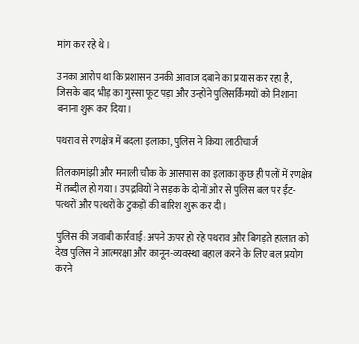मांग कर रहे थे।

उनका आरोप था कि प्रशासन उनकी आवाज दबाने का प्रयास कर रहा है, जिसके बाद भीड़ का गुस्सा फूट पड़ा और उन्होंने पुलिसर्किमयों को निशाना बनाना शुरू कर दिया।

पथराव से रणक्षेत्र में बदला इलाका, पुलिस ने किया लाठीचार्ज

तिलकामांझी और मनाली चौक के आसपास का इलाका कुछ ही पलों में रणक्षेत्र में तब्दील हो गया। उपद्रवियों ने सड़क के दोनों ओर से पुलिस बल पर ईंट-पत्थरों और पत्थरों के टुकड़ों की बारिश शुरू कर दी।

पुलिस की जवाबी कार्रवाई: अपने ऊपर हो रहे पथराव और बिगड़ते हालात को देख पुलिस ने आत्मरक्षा और कानून-व्यवस्था बहाल करने के लिए बल प्रयोग करने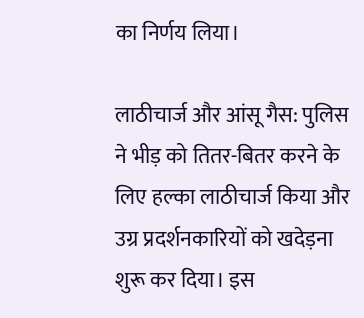का निर्णय लिया।

लाठीचार्ज और आंसू गैस: पुलिस ने भीड़ को तितर-बितर करने के लिए हल्का लाठीचार्ज किया और उग्र प्रदर्शनकारियों को खदेड़ना शुरू कर दिया। इस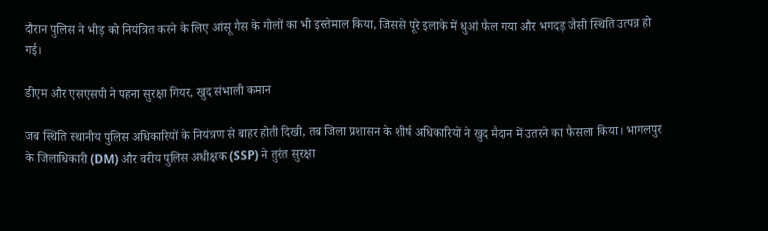दौरान पुलिस ने भीड़ को नियंत्रित करने के लिए आंसू गैस के गोलों का भी इस्तेमाल किया, जिससे पूरे इलाके में धुआं फैल गया और भगदड़ जैसी स्थिति उत्पन्न हो गई।

डीएम और एसएसपी ने पहना सुरक्षा गियर, खुद संभाली कमान

जब स्थिति स्थानीय पुलिस अधिकारियों के नियंत्रण से बाहर होती दिखी, तब जिला प्रशासन के शीर्ष अधिकारियों ने खुद मैदान में उतरने का फैसला किया। भागलपुर के जिलाधिकारी (DM) और वरीय पुलिस अधीक्षक (SSP) ने तुरंत सुरक्षा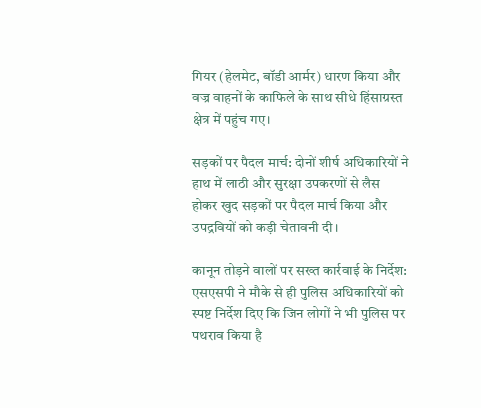गियर (हेलमेट, बॉडी आर्मर) धारण किया और वज्र वाहनों के काफिले के साथ सीधे हिंसाग्रस्त क्षेत्र में पहुंच गए।

सड़कों पर पैदल मार्च: दोनों शीर्ष अधिकारियों ने हाथ में लाठी और सुरक्षा उपकरणों से लैस होकर खुद सड़कों पर पैदल मार्च किया और उपद्रवियों को कड़ी चेतावनी दी।

कानून तोड़ने वालों पर सख्त कार्रवाई के निर्देश: एसएसपी ने मौके से ही पुलिस अधिकारियों को स्पष्ट निर्देश दिए कि जिन लोगों ने भी पुलिस पर पथराव किया है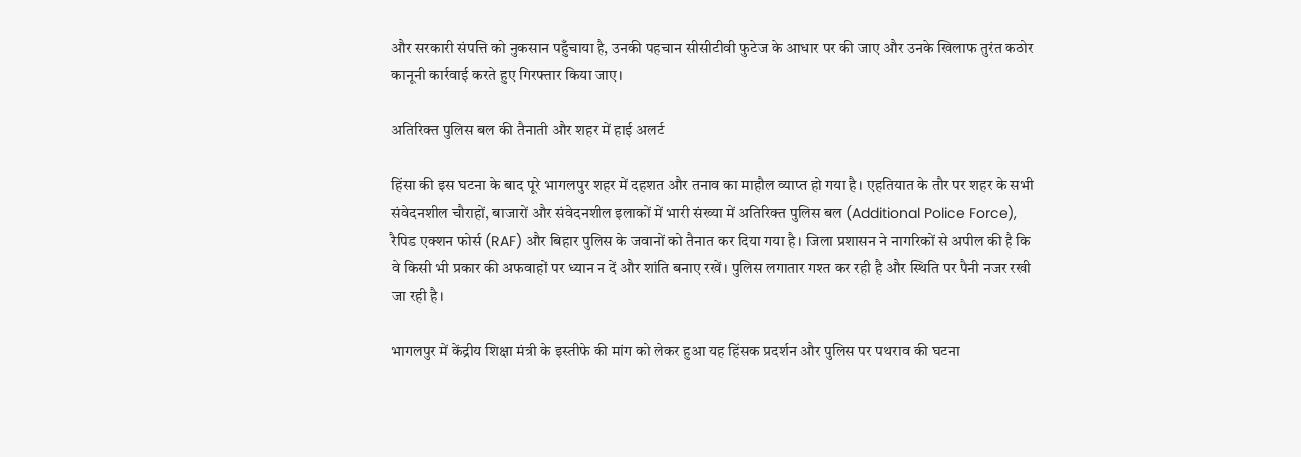और सरकारी संपत्ति को नुकसान पहुँचाया है, उनकी पहचान सीसीटीवी फुटेज के आधार पर की जाए और उनके खिलाफ तुरंत कठोर कानूनी कार्रवाई करते हुए गिरफ्तार किया जाए।

अतिरिक्त पुलिस बल की तैनाती और शहर में हाई अलर्ट

हिंसा की इस घटना के बाद पूरे भागलपुर शहर में दहशत और तनाव का माहौल व्याप्त हो गया है। एहतियात के तौर पर शहर के सभी संवेदनशील चौराहों, बाजारों और संवेदनशील इलाकों में भारी संख्या में अतिरिक्त पुलिस बल (Additional Police Force), रैपिड एक्शन फोर्स (RAF) और बिहार पुलिस के जवानों को तैनात कर दिया गया है। जिला प्रशासन ने नागरिकों से अपील की है कि वे किसी भी प्रकार की अफवाहों पर ध्यान न दें और शांति बनाए रखें। पुलिस लगातार गश्त कर रही है और स्थिति पर पैनी नजर रखी जा रही है।

भागलपुर में केंद्रीय शिक्षा मंत्री के इस्तीफे की मांग को लेकर हुआ यह हिंसक प्रदर्शन और पुलिस पर पथराव की घटना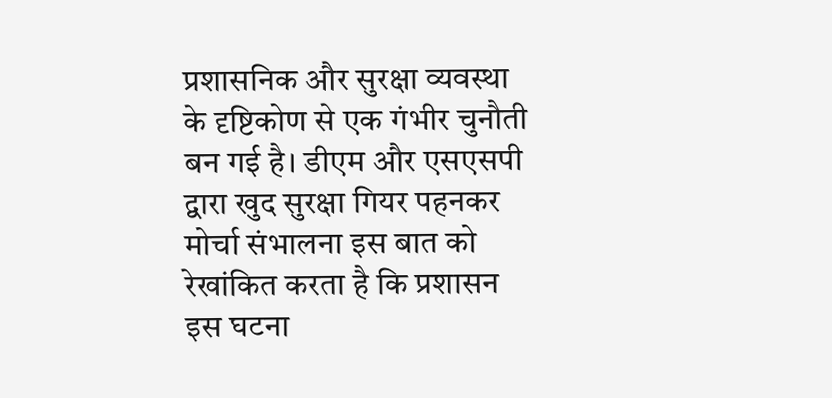प्रशासनिक और सुरक्षा व्यवस्था के दृष्टिकोण से एक गंभीर चुनौती बन गई है। डीएम और एसएसपी द्वारा खुद सुरक्षा गियर पहनकर मोर्चा संभालना इस बात को रेखांकित करता है कि प्रशासन इस घटना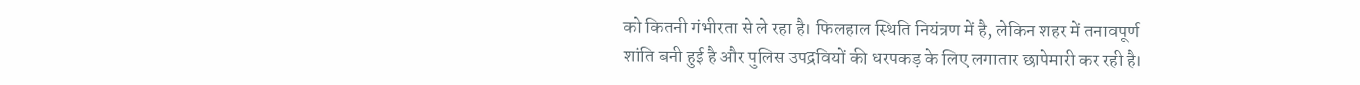को कितनी गंभीरता से ले रहा है। फिलहाल स्थिति नियंत्रण में है, लेकिन शहर में तनावपूर्ण शांति बनी हुई है और पुलिस उपद्रवियों की धरपकड़ के लिए लगातार छापेमारी कर रही है।